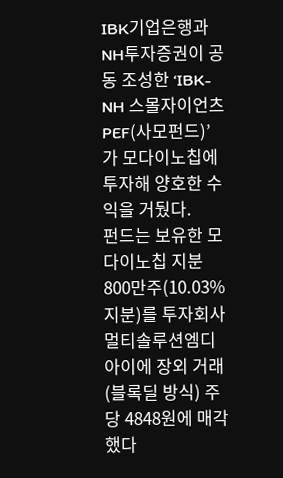IBK기업은행과 NH투자증권이 공동 조성한 ‘IBK-NH 스몰자이언츠 PEF(사모펀드)’가 모다이노칩에 투자해 양호한 수익을 거뒀다.
펀드는 보유한 모다이노칩 지분 800만주(10.03% 지분)를 투자회사 멀티솔루션엠디아이에 장외 거래(블록딜 방식) 주당 4848원에 매각했다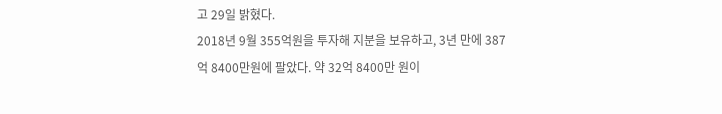고 29일 밝혔다.
2018년 9월 355억원을 투자해 지분을 보유하고, 3년 만에 387억 8400만원에 팔았다. 약 32억 8400만 원이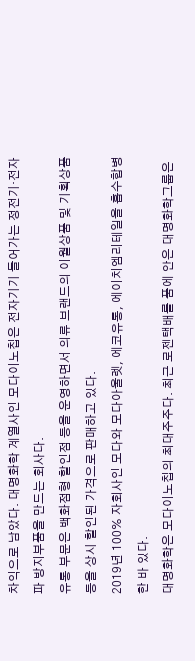차익으로 남았다. 대명화학 계열사인 모다이노칩은 전자기기 들어가는 정전기·전자파 방지부품을 만드는 회사다.
유통 부문은 백화점형 할인점 등을 운영하면서 의류 브랜드의 이월상품 및 기획상품 등을 상시 할인된 가격으로 판매하고 있다.
2019년 100% 자회사인 모다와 모다아울렛, 에코유통, 에이치엠리테일을 흡수합병한 바 있다.
대명화학은 모다이노칩의 최대주주다. 최근 로젠택배를 품에 안은 대명화학그룹은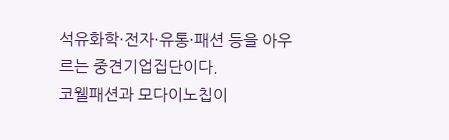석유화학·전자·유통·패션 등을 아우르는 중견기업집단이다.
코웰패션과 모다이노칩이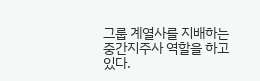그룹 계열사를 지배하는 중간지주사 역할을 하고 있다.